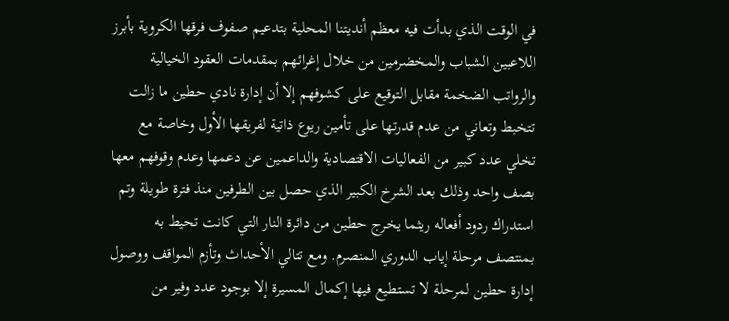في الوقت الذي بدأت فيه معظم أنديتنا المحلية بتدعيم صفوف فرقها الكروية بأبرز اللاعبين الشباب والمخضرمين من خلال إغرائهم بمقدمات العقود الخيالية والرواتب الضخمة مقابل التوقيع على كشوفهم إلا أن إدارة نادي حطين ما زالت تتخبط وتعاني من عدم قدرتها على تأمين ريوع ذاتية لفريقها الأول وخاصة مع تخلي عدد كبير من الفعاليات الاقتصادية والداعمين عن دعمها وعدم وقوفهم معها بصف واحد وذلك بعد الشرخ الكبير الذي حصل بين الطرفين منذ فترة طويلة وتم استدراك ردود أفعاله ريثما يخرج حطين من دائرة النار التي كانت تحيط به بمنتصف مرحلة إياب الدوري المنصرم. ومع تتالي الأحداث وتأزم المواقف ووصول إدارة حطين لمرحلة لا تستطيع فيها إكمال المسيرة إلا بوجود عدد وفير من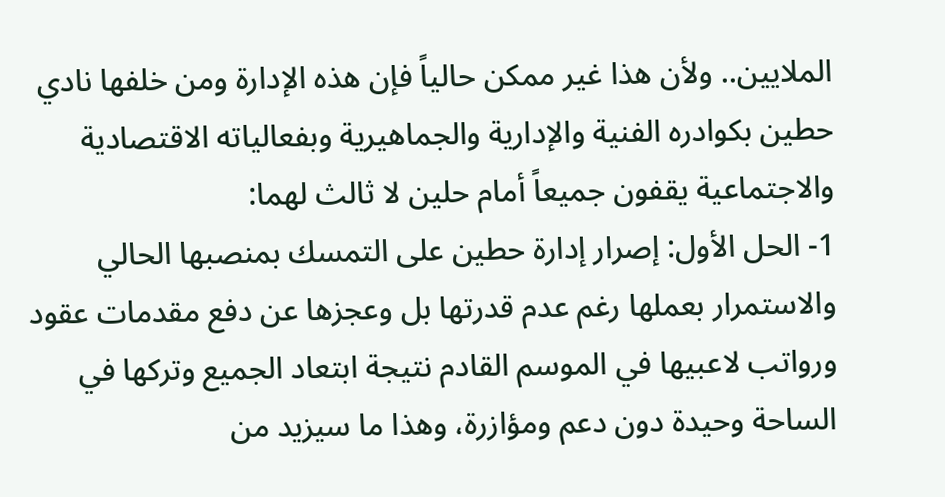الملايين.. ولأن هذا غير ممكن حالياً فإن هذه الإدارة ومن خلفها نادي حطين بكوادره الفنية والإدارية والجماهيرية وبفعالياته الاقتصادية والاجتماعية يقفون جميعاً أمام حلين لا ثالث لهما:
1- الحل الأول: إصرار إدارة حطين على التمسك بمنصبها الحالي والاستمرار بعملها رغم عدم قدرتها بل وعجزها عن دفع مقدمات عقود ورواتب لاعبيها في الموسم القادم نتيجة ابتعاد الجميع وتركها في الساحة وحيدة دون دعم ومؤازرة، وهذا ما سيزيد من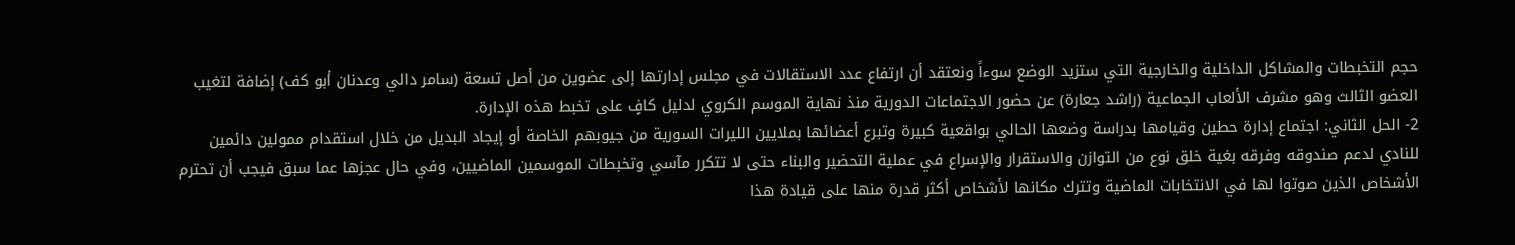حجم التخبطات والمشاكل الداخلية والخارجية التي ستزيد الوضع سوءاً ونعتقد أن ارتفاع عدد الاستقالات في مجلس إدارتها إلى عضوين من أصل تسعة (سامر دالي وعدنان أبو كف) إضافة لتغيب العضو الثالث وهو مشرف الألعاب الجماعية (راشد جعارة) عن حضور الاجتماعات الدورية منذ نهاية الموسم الكروي لدليل كافٍ على تخبط هذه الإدارة.
2- الحل الثاني: اجتماع إدارة حطين وقيامها بدراسة وضعها الحالي بواقعية كبيرة وتبرع أعضائها بملايين الليرات السورية من جيوبهم الخاصة أو إيجاد البديل من خلال استقدام ممولين دائمين للنادي لدعم صندوقه وفرقه بغية خلق نوع من التوازن والاستقرار والإسراع في عملية التحضير والبناء حتى لا تتكرر مآسي وتخبطات الموسمين الماضيين، وفي حال عجزها عما سبق فيجب أن تحترم الأشخاص الذين صوتوا لها في الانتخابات الماضية وتترك مكانها لأشخاص أكثر قدرة منها على قيادة هذا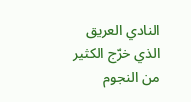النادي العريق الذي خرّج الكثير من النجوم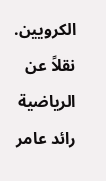الكرويين.
نقلاً عن الرياضية
رائد عامر